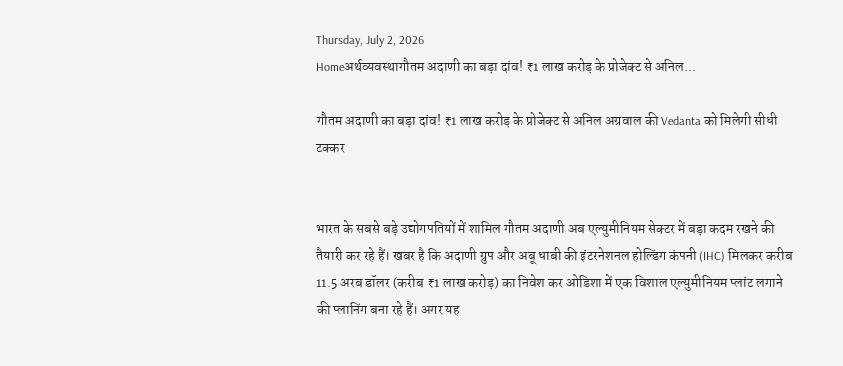Thursday, July 2, 2026
Homeअर्थव्यवस्थागौतम अदाणी का बड़ा दांव! ₹1 लाख करोड़ के प्रोजेक्ट से अनिल...

गौतम अदाणी का बड़ा दांव! ₹1 लाख करोड़ के प्रोजेक्ट से अनिल अग्रवाल की Vedanta को मिलेगी सीधी टक्कर


भारत के सबसे बड़े उद्योगपतियों में शामिल गौतम अदाणी अब एल्युमीनियम सेक्टर में बड़ा कदम रखने की तैयारी कर रहे हैं। खबर है कि अदाणी ग्रुप और अबू धाबी की इंटरनेशनल होल्डिंग कंपनी (IHC) मिलकर करीब 11.5 अरब डॉलर (करीब ₹1 लाख करोड़) का निवेश कर ओडिशा में एक विशाल एल्युमीनियम प्लांट लगाने की प्लानिंग बना रहे हैं। अगर यह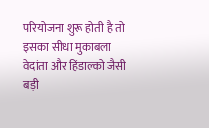परियोजना शुरू होती है तो इसका सीधा मुकाबला वेदांता और हिंडाल्को जैसी बड़ी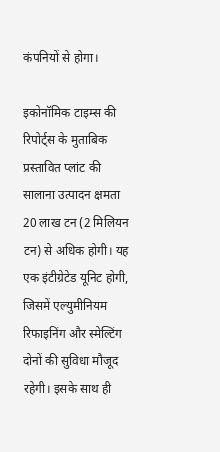कंपनियों से होगा।

इकोनॉमिक टाइम्स की रिपोर्ट्स के मुताबिक प्रस्तावित प्लांट की सालाना उत्पादन क्षमता 20 लाख टन (2 मिलियन टन) से अधिक होगी। यह एक इंटीग्रेटेड यूनिट होगी, जिसमें एल्युमीनियम रिफाइनिंग और स्मेल्टिंग दोनों की सुविधा मौजूद रहेगी। इसके साथ ही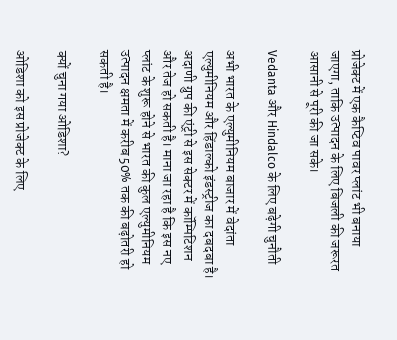प्रोजेक्ट में एक कैप्टिव पावर प्लांट भी बनाया जाएगा, ताकि उत्पादन के लिए बिजली की जरूरत आसानी से पूरी की जा सके।

Vedanta और Hindalco के लिए बढ़ेगी चुनौती

अभी भारत के एल्युमीनियम बाजार में वेदांता एल्युमीनियम और हिंडाल्को इंडस्ट्रीज का दबदबा है। अदाणी ग्रुप की एंट्री से इस सेक्टर में कॉम्पिटिशन और तेज हो सकती है। माना जा रहा है कि इस नए प्लांट के शुरू होने से भारत की कुल एल्युमीनियम उत्पादन क्षमता में करीब 50% तक की बढ़ोतरी हो सकती है।

क्यों चुना गया ओडिशा?

ओडिशा को इस प्रोजेक्ट के लिए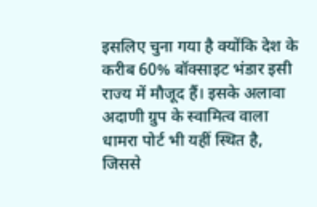इसलिए चुना गया है क्योंकि देश के करीब 60% बॉक्साइट भंडार इसी राज्य में मौजूद हैं। इसके अलावा अदाणी ग्रुप के स्वामित्व वाला धामरा पोर्ट भी यहीं स्थित है, जिससे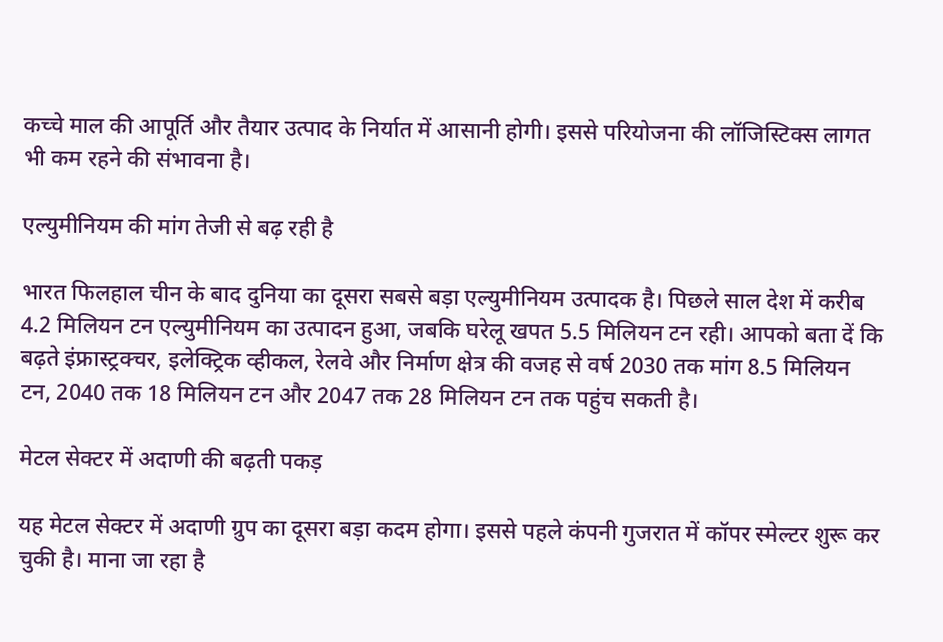कच्चे माल की आपूर्ति और तैयार उत्पाद के निर्यात में आसानी होगी। इससे परियोजना की लॉजिस्टिक्स लागत भी कम रहने की संभावना है।

एल्युमीनियम की मांग तेजी से बढ़ रही है

भारत फिलहाल चीन के बाद दुनिया का दूसरा सबसे बड़ा एल्युमीनियम उत्पादक है। पिछले साल देश में करीब 4.2 मिलियन टन एल्युमीनियम का उत्पादन हुआ, जबकि घरेलू खपत 5.5 मिलियन टन रही। आपको बता दें कि बढ़ते इंफ्रास्ट्रक्चर, इलेक्ट्रिक व्हीकल, रेलवे और निर्माण क्षेत्र की वजह से वर्ष 2030 तक मांग 8.5 मिलियन टन, 2040 तक 18 मिलियन टन और 2047 तक 28 मिलियन टन तक पहुंच सकती है।

मेटल सेक्टर में अदाणी की बढ़ती पकड़

यह मेटल सेक्टर में अदाणी ग्रुप का दूसरा बड़ा कदम होगा। इससे पहले कंपनी गुजरात में कॉपर स्मेल्टर शुरू कर चुकी है। माना जा रहा है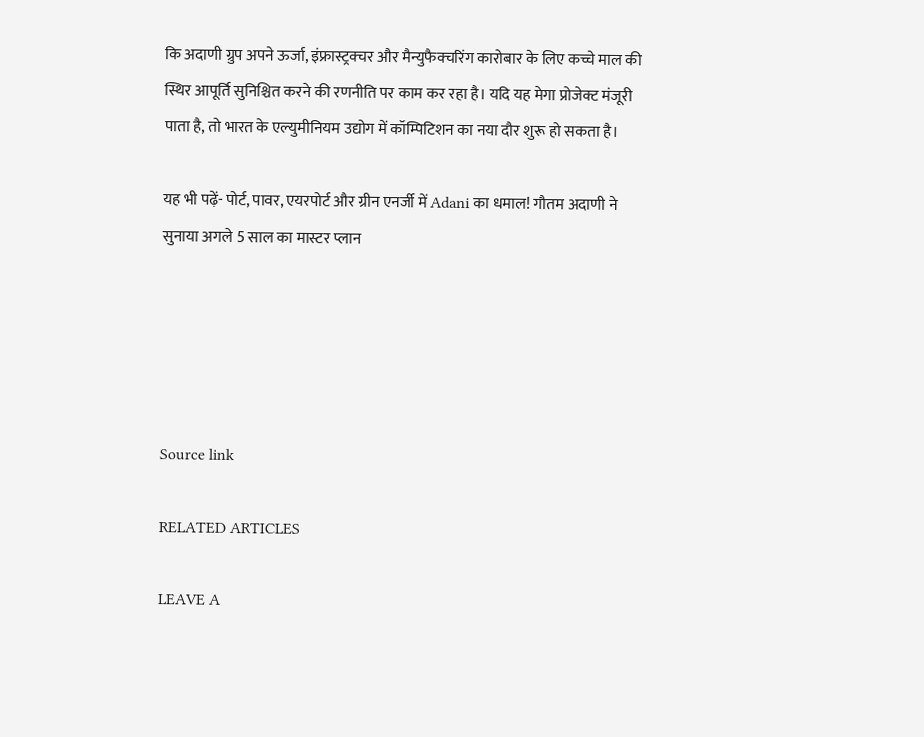कि अदाणी ग्रुप अपने ऊर्जा, इंफ्रास्ट्रक्चर और मैन्युफैक्चरिंग कारोबार के लिए कच्चे माल की स्थिर आपूर्ति सुनिश्चित करने की रणनीति पर काम कर रहा है। यदि यह मेगा प्रोजेक्ट मंजूरी पाता है, तो भारत के एल्युमीनियम उद्योग में कॉम्पिटिशन का नया दौर शुरू हो सकता है।

यह भी पढ़ें- पोर्ट, पावर, एयरपोर्ट और ग्रीन एनर्जी में Adani का धमाल! गौतम अदाणी ने सुनाया अगले 5 साल का मास्टर प्लान





Source link

RELATED ARTICLES

LEAVE A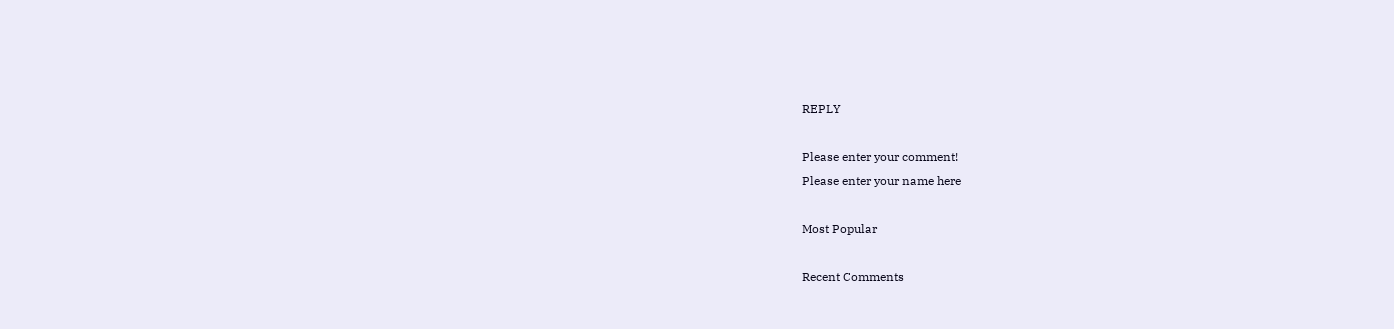REPLY

Please enter your comment!
Please enter your name here

Most Popular

Recent Comments